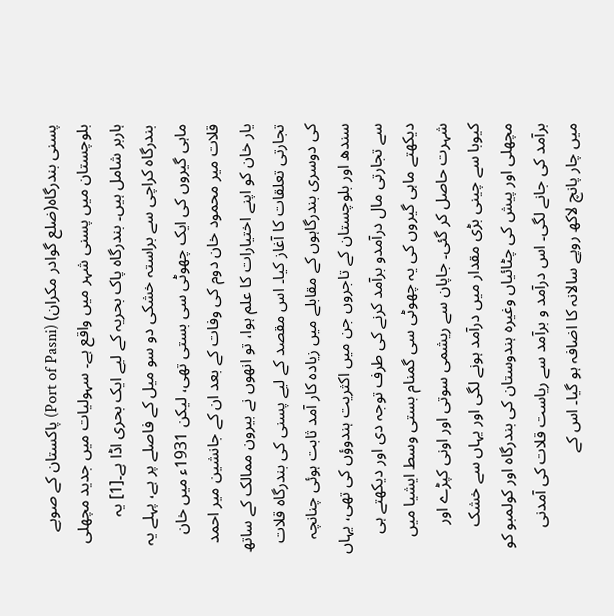پسنی بندرگاہ(ضلع گوادر مکران) (Port of Pasni) پاکستان کے صوبے بلوچستان میں پسنی شہر میں واقع ہے۔ سہولیات میں جدید مچھلی ہاربر شامل ہیں۔ بندرگاہ پاک بحریہ کے لیے ایک بحری اڈا ہے۔[1] یہ بندرگاہ کراچی سے براستہ خشکی دو سو میل کے فاصلے پر ہے، پہلے یہ ماہی گیروں کی ایک چھوٹی سی بستی تھی، لیکن 1931ء میں خان قلات میر محمود خان دوم کی وفات کے بعد ان کے جانشین میر احمد یار خان کو اپنے اختیارات کا علم ہوا، تو انھوں نے بیرون ممالک کے ساتھ تجارتی تعلقات کا آغاز کیا۔ اس مقصد کے لیے پسنی کی بندرگاہ قلات کی دوسری بندرگاہوں کے مقابلے میں زیادہ کار آمد ثابت ہوئی چنانچہ سندھ اور بلوچستان کے تاجروں جن میں اکثریت ہندوؤں کی تھی، یہاں سے تجارتی مال درآمدو برآمد کرنے کی طرف توجہ دی اور دیکھتے ہی دیکھتے ماہی گیروں کی یہ چھوٹی سی گمنام بستی وسط ایشیا میں شہرت حاصل کر گئی۔ جاپان سے ریشمی سوتی اور اونی کپڑے اور کیوبا سے چینی بڑی مقدار میں درآمد ہونے لگی اور یہاں سے خشک مچھلی اور پیش کی چٹائیاں وغیرہ ہندوستان کی بندرگاہ اور کولمبو کو برآمد کی جانے لگی۔ اس درآمد و برآمد سے ریاست قلات کی آمدنی میں چار پانچ لاکھ روپے سالانہ کا اضافہ ہو گیا۔ اس کے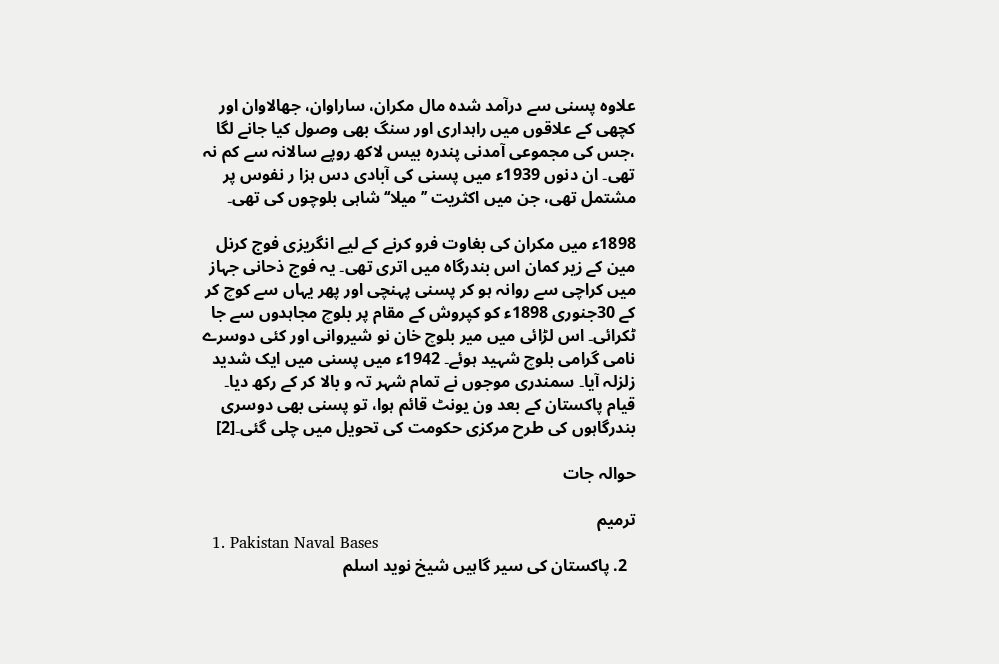علاوہ پسنی سے درآمد شدہ مال مکران، ساراوان، جھالاوان اور کچھی کے علاقوں میں راہداری اور سنگ بھی وصول کیا جانے لگا ،جس کی مجموعی آمدنی پندرہ بیس لاکھ روپے سالانہ سے کم نہ تھی۔ ان دنوں 1939ء میں پسنی کی آبادی دس ہزا ر نفوس پر مشتمل تھی، جن میں اکثریت ’’میلا‘‘ شاہی بلوچوں کی تھی۔

1898ء میں مکران کی بغاوت فرو کرنے کے لیے انگریزی فوج کرنل مین کے زیر کمان اس بندرگاہ میں اتری تھی۔ یہ فوج ذحانی جہاز میں کراچی سے روانہ ہو کر پسنی پہنچی اور پھر یہاں سے کوچ کر کے 30جنوری 1898ء کو کپروش کے مقام پر بلوچ مجاہدوں سے جا ٹکرائی۔ اس لڑائی میں میر بلوچ خان نو شیروانی اور کئی دوسرے نامی گرامی بلوچ شہید ہوئے۔ 1942ء میں پسنی میں ایک شدید زلزلہ آیا۔ سمندری موجوں نے تمام شہر تہ و بالا کر کے رکھ دیا۔ قیام پاکستان کے بعد ون یونٹ قائم ہوا، تو پسنی بھی دوسری بندرگاہوں کی طرح مرکزی حکومت کی تحویل میں چلی گئی۔[2]

حوالہ جات

ترمیم
  1. Pakistan Naval Bases
  2. پاکستان کی سیر گاہیں شیخ نوید اسلم